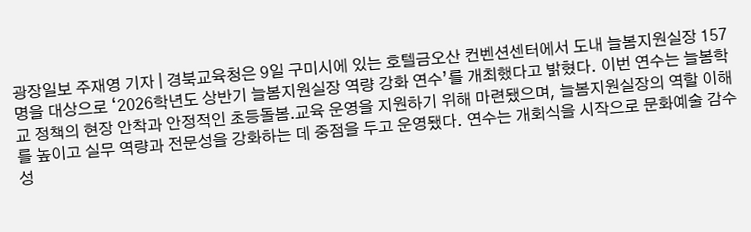광장일보 주재영 기자 | 경북교육청은 9일 구미시에 있는 호텔금오산 컨벤션센터에서 도내 늘봄지원실장 157명을 대상으로 ‘2026학년도 상반기 늘봄지원실장 역량 강화 연수’를 개최했다고 밝혔다. 이번 연수는 늘봄학교 정책의 현장 안착과 안정적인 초등돌봄․교육 운영을 지원하기 위해 마련됐으며, 늘봄지원실장의 역할 이해를 높이고 실무 역량과 전문성을 강화하는 데 중점을 두고 운영됐다. 연수는 개회식을 시작으로 문화예술 감수성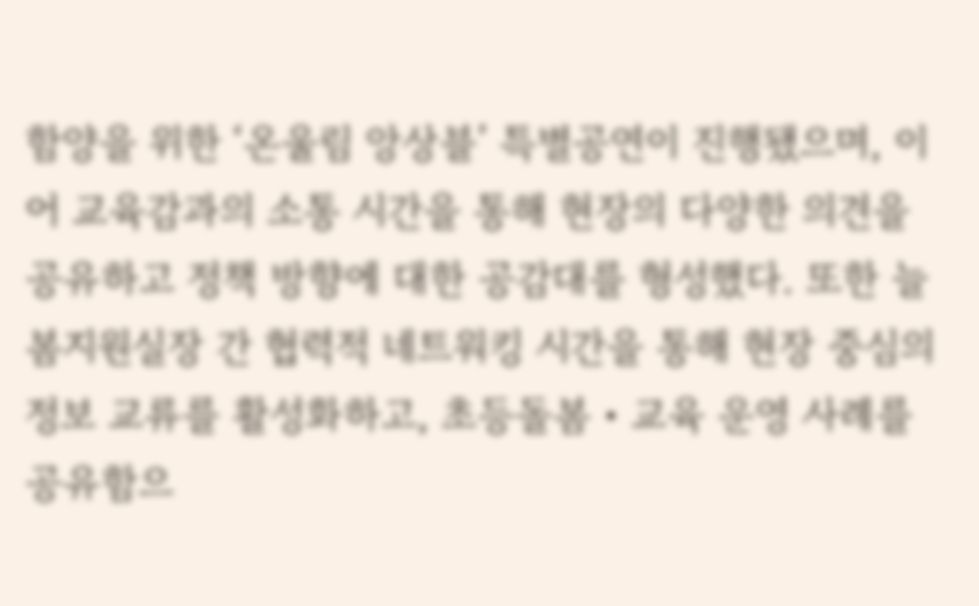함양을 위한 ‘온울림 앙상블’ 특별공연이 진행됐으며, 이어 교육감과의 소통 시간을 통해 현장의 다양한 의견을 공유하고 정책 방향에 대한 공감대를 형성했다. 또한 늘봄지원실장 간 협력적 네트워킹 시간을 통해 현장 중심의 정보 교류를 활성화하고, 초등돌봄・교육 운영 사례를 공유함으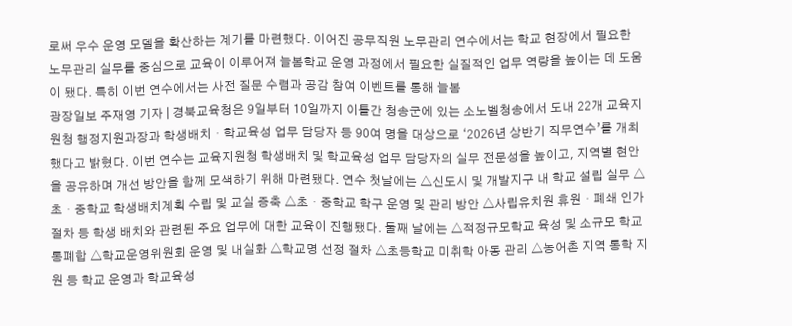로써 우수 운영 모델을 확산하는 계기를 마련했다. 이어진 공무직원 노무관리 연수에서는 학교 현장에서 필요한 노무관리 실무를 중심으로 교육이 이루어져 늘봄학교 운영 과정에서 필요한 실질적인 업무 역량을 높이는 데 도움이 됐다. 특히 이번 연수에서는 사전 질문 수렴과 공감 참여 이벤트를 통해 늘봄
광장일보 주재영 기자 | 경북교육청은 9일부터 10일까지 이틀간 청송군에 있는 소노벨청송에서 도내 22개 교육지원청 행정지원과장과 학생배치・학교육성 업무 담당자 등 90여 명을 대상으로 ‘2026년 상반기 직무연수’를 개최했다고 밝혔다. 이번 연수는 교육지원청 학생배치 및 학교육성 업무 담당자의 실무 전문성을 높이고, 지역별 현안을 공유하며 개선 방안을 함께 모색하기 위해 마련됐다. 연수 첫날에는 △신도시 및 개발지구 내 학교 설립 실무 △초・중학교 학생배치계획 수립 및 교실 증축 △초・중학교 학구 운영 및 관리 방안 △사립유치원 휴원・폐쇄 인가 절차 등 학생 배치와 관련된 주요 업무에 대한 교육이 진행됐다. 둘째 날에는 △적정규모학교 육성 및 소규모 학교 통폐합 △학교운영위원회 운영 및 내실화 △학교명 선정 절차 △초등학교 미취학 아동 관리 △농어촌 지역 통학 지원 등 학교 운영과 학교육성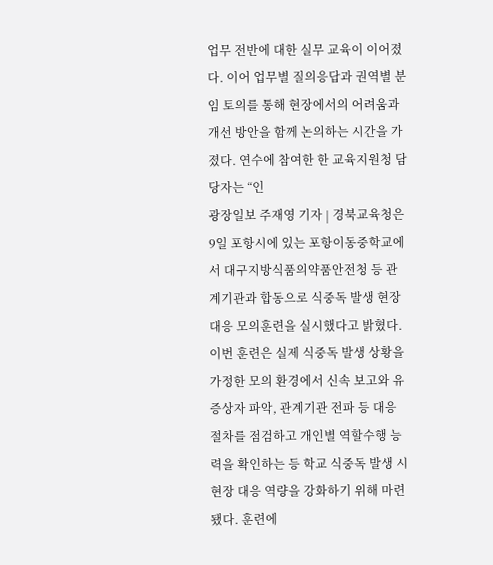업무 전반에 대한 실무 교육이 이어졌다. 이어 업무별 질의응답과 권역별 분임 토의를 통해 현장에서의 어려움과 개선 방안을 함께 논의하는 시간을 가졌다. 연수에 참여한 한 교육지원청 담당자는 “인
광장일보 주재영 기자 | 경북교육청은 9일 포항시에 있는 포항이동중학교에서 대구지방식품의약품안전청 등 관계기관과 합동으로 식중독 발생 현장 대응 모의훈련을 실시했다고 밝혔다. 이번 훈련은 실제 식중독 발생 상황을 가정한 모의 환경에서 신속 보고와 유증상자 파악, 관계기관 전파 등 대응 절차를 점검하고 개인별 역할수행 능력을 확인하는 등 학교 식중독 발생 시 현장 대응 역량을 강화하기 위해 마련됐다. 훈련에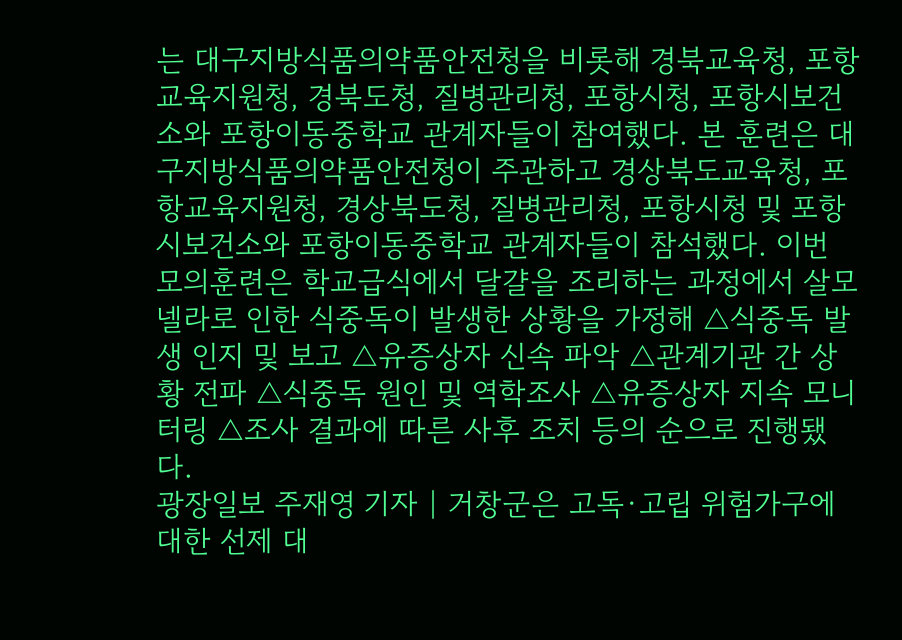는 대구지방식품의약품안전청을 비롯해 경북교육청, 포항교육지원청, 경북도청, 질병관리청, 포항시청, 포항시보건소와 포항이동중학교 관계자들이 참여했다. 본 훈련은 대구지방식품의약품안전청이 주관하고 경상북도교육청, 포항교육지원청, 경상북도청, 질병관리청, 포항시청 및 포항시보건소와 포항이동중학교 관계자들이 참석했다. 이번 모의훈련은 학교급식에서 달걀을 조리하는 과정에서 살모넬라로 인한 식중독이 발생한 상황을 가정해 △식중독 발생 인지 및 보고 △유증상자 신속 파악 △관계기관 간 상황 전파 △식중독 원인 및 역학조사 △유증상자 지속 모니터링 △조사 결과에 따른 사후 조치 등의 순으로 진행됐다.
광장일보 주재영 기자 | 거창군은 고독·고립 위험가구에 대한 선제 대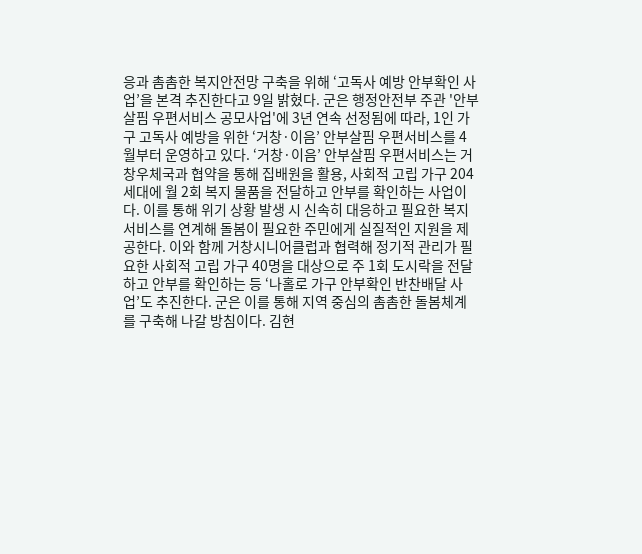응과 촘촘한 복지안전망 구축을 위해 ‘고독사 예방 안부확인 사업’을 본격 추진한다고 9일 밝혔다. 군은 행정안전부 주관 '안부살핌 우편서비스 공모사업'에 3년 연속 선정됨에 따라, 1인 가구 고독사 예방을 위한 ‘거창·이음’ 안부살핌 우편서비스를 4월부터 운영하고 있다. ‘거창·이음’ 안부살핌 우편서비스는 거창우체국과 협약을 통해 집배원을 활용, 사회적 고립 가구 204세대에 월 2회 복지 물품을 전달하고 안부를 확인하는 사업이다. 이를 통해 위기 상황 발생 시 신속히 대응하고 필요한 복지서비스를 연계해 돌봄이 필요한 주민에게 실질적인 지원을 제공한다. 이와 함께 거창시니어클럽과 협력해 정기적 관리가 필요한 사회적 고립 가구 40명을 대상으로 주 1회 도시락을 전달하고 안부를 확인하는 등 ‘나홀로 가구 안부확인 반찬배달 사업’도 추진한다. 군은 이를 통해 지역 중심의 촘촘한 돌봄체계를 구축해 나갈 방침이다. 김현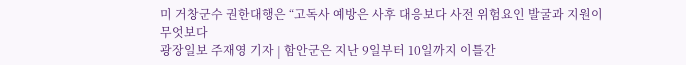미 거창군수 권한대행은 “고독사 예방은 사후 대응보다 사전 위험요인 발굴과 지원이 무엇보다
광장일보 주재영 기자 | 함안군은 지난 9일부터 10일까지 이틀간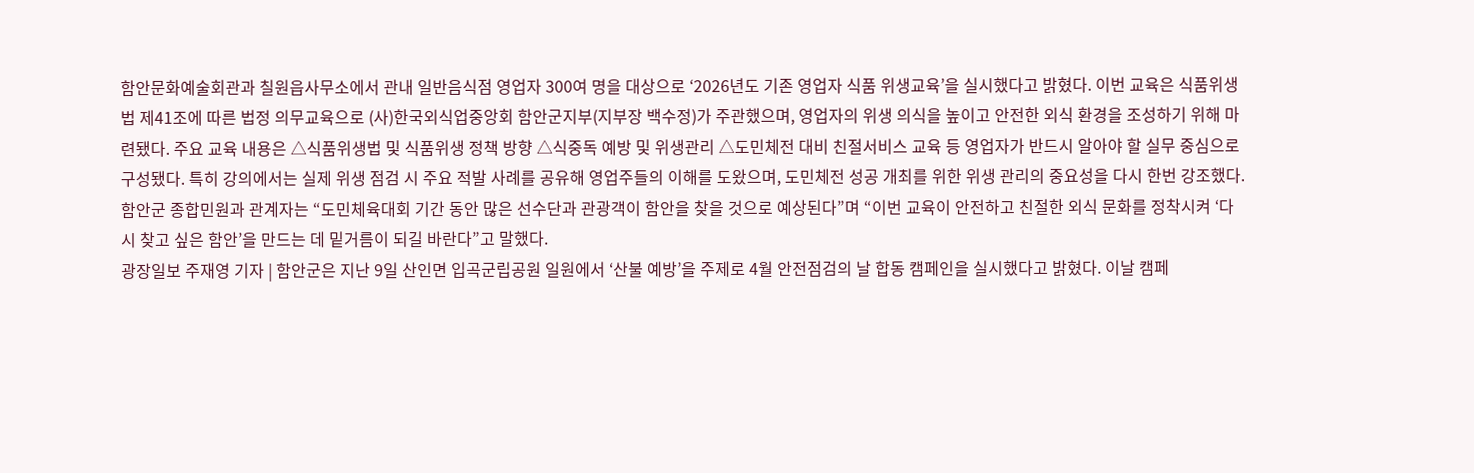함안문화예술회관과 칠원읍사무소에서 관내 일반음식점 영업자 300여 명을 대상으로 ‘2026년도 기존 영업자 식품 위생교육’을 실시했다고 밝혔다. 이번 교육은 식품위생법 제41조에 따른 법정 의무교육으로 (사)한국외식업중앙회 함안군지부(지부장 백수정)가 주관했으며, 영업자의 위생 의식을 높이고 안전한 외식 환경을 조성하기 위해 마련됐다. 주요 교육 내용은 △식품위생법 및 식품위생 정책 방향 △식중독 예방 및 위생관리 △도민체전 대비 친절서비스 교육 등 영업자가 반드시 알아야 할 실무 중심으로 구성됐다. 특히 강의에서는 실제 위생 점검 시 주요 적발 사례를 공유해 영업주들의 이해를 도왔으며, 도민체전 성공 개최를 위한 위생 관리의 중요성을 다시 한번 강조했다. 함안군 종합민원과 관계자는 “도민체육대회 기간 동안 많은 선수단과 관광객이 함안을 찾을 것으로 예상된다”며 “이번 교육이 안전하고 친절한 외식 문화를 정착시켜 ‘다시 찾고 싶은 함안’을 만드는 데 밑거름이 되길 바란다”고 말했다.
광장일보 주재영 기자 | 함안군은 지난 9일 산인면 입곡군립공원 일원에서 ‘산불 예방’을 주제로 4월 안전점검의 날 합동 캠페인을 실시했다고 밝혔다. 이날 캠페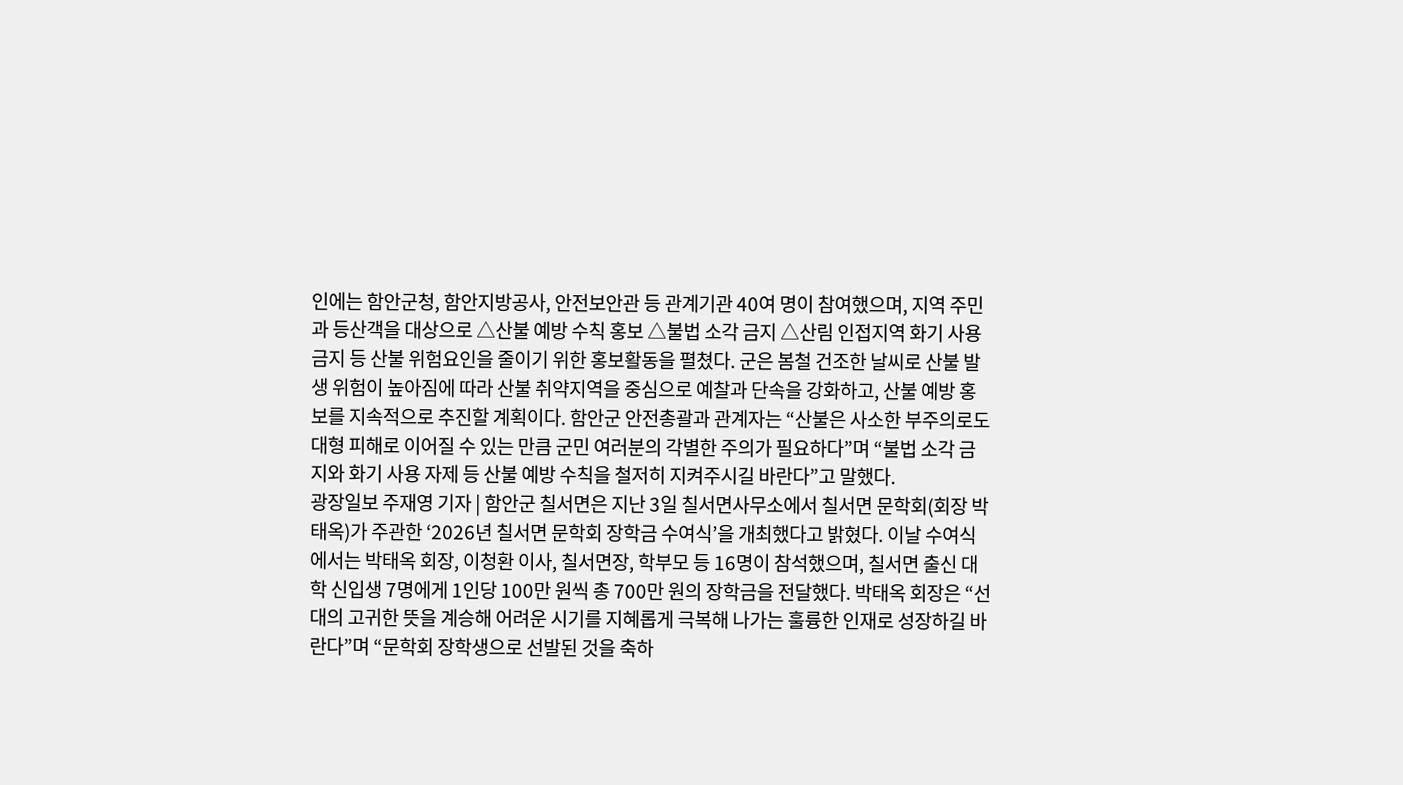인에는 함안군청, 함안지방공사, 안전보안관 등 관계기관 40여 명이 참여했으며, 지역 주민과 등산객을 대상으로 △산불 예방 수칙 홍보 △불법 소각 금지 △산림 인접지역 화기 사용 금지 등 산불 위험요인을 줄이기 위한 홍보활동을 펼쳤다. 군은 봄철 건조한 날씨로 산불 발생 위험이 높아짐에 따라 산불 취약지역을 중심으로 예찰과 단속을 강화하고, 산불 예방 홍보를 지속적으로 추진할 계획이다. 함안군 안전총괄과 관계자는 “산불은 사소한 부주의로도 대형 피해로 이어질 수 있는 만큼 군민 여러분의 각별한 주의가 필요하다”며 “불법 소각 금지와 화기 사용 자제 등 산불 예방 수칙을 철저히 지켜주시길 바란다”고 말했다.
광장일보 주재영 기자 | 함안군 칠서면은 지난 3일 칠서면사무소에서 칠서면 문학회(회장 박태옥)가 주관한 ‘2026년 칠서면 문학회 장학금 수여식’을 개최했다고 밝혔다. 이날 수여식에서는 박태옥 회장, 이청환 이사, 칠서면장, 학부모 등 16명이 참석했으며, 칠서면 출신 대학 신입생 7명에게 1인당 100만 원씩 총 700만 원의 장학금을 전달했다. 박태옥 회장은 “선대의 고귀한 뜻을 계승해 어려운 시기를 지혜롭게 극복해 나가는 훌륭한 인재로 성장하길 바란다”며 “문학회 장학생으로 선발된 것을 축하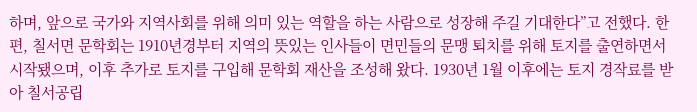하며, 앞으로 국가와 지역사회를 위해 의미 있는 역할을 하는 사람으로 성장해 주길 기대한다”고 전했다. 한편, 칠서면 문학회는 1910년경부터 지역의 뜻있는 인사들이 면민들의 문맹 퇴치를 위해 토지를 출연하면서 시작됐으며, 이후 추가로 토지를 구입해 문학회 재산을 조성해 왔다. 1930년 1월 이후에는 토지 경작료를 받아 칠서공립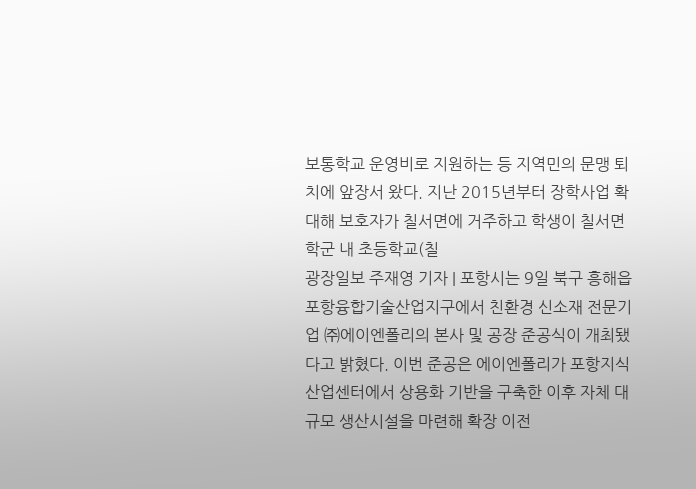보통학교 운영비로 지원하는 등 지역민의 문맹 퇴치에 앞장서 왔다. 지난 2015년부터 장학사업 확대해 보호자가 칠서면에 거주하고 학생이 칠서면 학군 내 초등학교(칠
광장일보 주재영 기자 | 포항시는 9일 북구 흥해읍 포항융합기술산업지구에서 친환경 신소재 전문기업 ㈜에이엔폴리의 본사 및 공장 준공식이 개최됐다고 밝혔다. 이번 준공은 에이엔폴리가 포항지식산업센터에서 상용화 기반을 구축한 이후 자체 대규모 생산시설을 마련해 확장 이전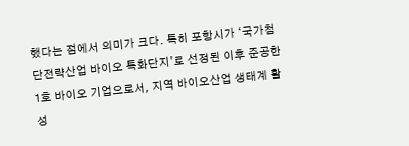했다는 점에서 의미가 크다. 특히 포항시가 ‘국가첨단전략산업 바이오 특화단지’로 선정된 이후 준공한 1호 바이오 기업으로서, 지역 바이오산업 생태계 활성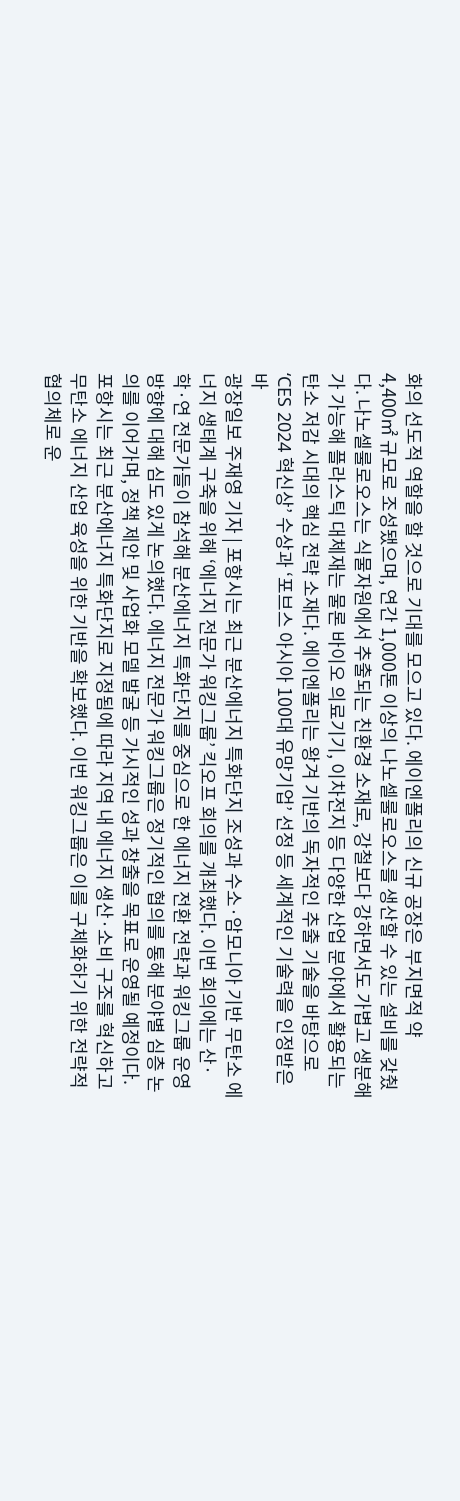화의 선도적 역할을 할 것으로 기대를 모으고 있다. 에이엔폴리의 신규 공장은 부지면적 약 4,400㎡ 규모로 조성됐으며, 연간 1,000톤 이상의 나노셀룰로오스를 생산할 수 있는 설비를 갖췄다. 나노셀룰로오스는 식물자원에서 추출되는 친환경 소재로, 강철보다 강하면서도 가볍고 생분해가 가능해 플라스틱 대체재는 물론 바이오 의료기기, 이차전지 등 다양한 산업 분야에서 활용되는 탄소 저감 시대의 핵심 전략 소재다. 에이엔폴리는 왕겨 기반의 독자적인 추출 기술을 바탕으로 ‘CES 2024 혁신상’ 수상과 ‘포브스 아시아 100대 유망기업’ 선정 등 세계적인 기술력을 인정받은 바
광장일보 주재영 기자 | 포항시는 최근 분산에너지 특화단지 조성과 수소·암모니아 기반 무탄소 에너지 생태계 구축을 위해 ‘에너지 전문가 워킹그룹’ 킥오프 회의를 개최했다. 이번 회의에는 산·학·연 전문가들이 참석해 분산에너지 특화단지를 중심으로 한 에너지 전환 전략과 워킹그룹 운영 방향에 대해 심도 있게 논의했다. 에너지 전문가 워킹그룹은 정기적인 협의를 통해 분야별 심층 논의를 이어가며, 정책 제안 및 사업화 모델 발굴 등 가시적인 성과 창출을 목표로 운영될 예정이다. 포항시는 최근 분산에너지 특화단지로 지정됨에 따라 지역 내 에너지 생산·소비 구조를 혁신하고 무탄소 에너지 산업 육성을 위한 기반을 확보했다. 이번 워킹그룹은 이를 구체화하기 위한 전략적 협의체로 운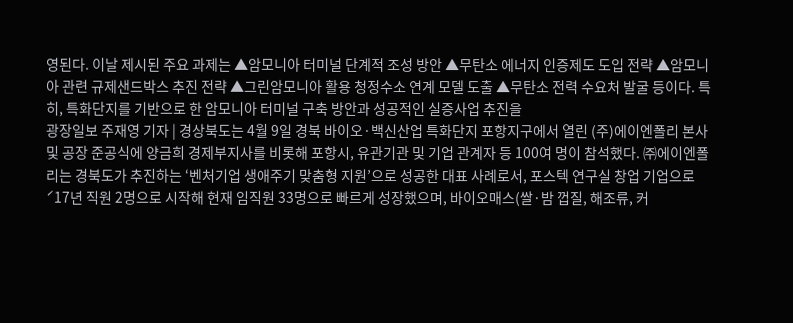영된다. 이날 제시된 주요 과제는 ▲암모니아 터미널 단계적 조성 방안 ▲무탄소 에너지 인증제도 도입 전략 ▲암모니아 관련 규제샌드박스 추진 전략 ▲그린암모니아 활용 청정수소 연계 모델 도출 ▲무탄소 전력 수요처 발굴 등이다. 특히, 특화단지를 기반으로 한 암모니아 터미널 구축 방안과 성공적인 실증사업 추진을
광장일보 주재영 기자 | 경상북도는 4월 9일 경북 바이오·백신산업 특화단지 포항지구에서 열린 (주)에이엔폴리 본사 및 공장 준공식에 양금희 경제부지사를 비롯해 포항시, 유관기관 및 기업 관계자 등 100여 명이 참석했다. ㈜에이엔폴리는 경북도가 추진하는 ‘벤처기업 생애주기 맞춤형 지원’으로 성공한 대표 사례로서, 포스텍 연구실 창업 기업으로 ˊ17년 직원 2명으로 시작해 현재 임직원 33명으로 빠르게 성장했으며, 바이오매스(쌀·밤 껍질, 해조류, 커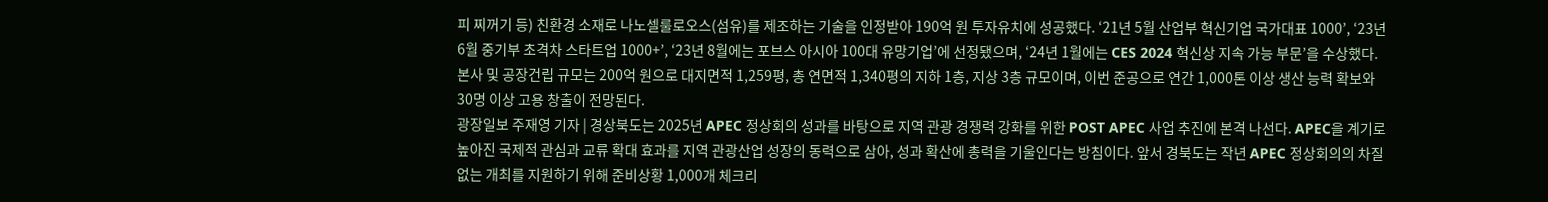피 찌꺼기 등) 친환경 소재로 나노셀룰로오스(섬유)를 제조하는 기술을 인정받아 190억 원 투자유치에 성공했다. ‘21년 5월 산업부 혁신기업 국가대표 1000’, ‘23년 6월 중기부 초격차 스타트업 1000+’, ‘23년 8월에는 포브스 아시아 100대 유망기업’에 선정됐으며, ‘24년 1월에는 CES 2024 혁신상 지속 가능 부문’을 수상했다. 본사 및 공장건립 규모는 200억 원으로 대지면적 1,259평, 총 연면적 1,340평의 지하 1층, 지상 3층 규모이며, 이번 준공으로 연간 1,000톤 이상 생산 능력 확보와 30명 이상 고용 창출이 전망된다.
광장일보 주재영 기자 | 경상북도는 2025년 APEC 정상회의 성과를 바탕으로 지역 관광 경쟁력 강화를 위한 POST APEC 사업 추진에 본격 나선다. APEC을 계기로 높아진 국제적 관심과 교류 확대 효과를 지역 관광산업 성장의 동력으로 삼아, 성과 확산에 총력을 기울인다는 방침이다. 앞서 경북도는 작년 APEC 정상회의의 차질 없는 개최를 지원하기 위해 준비상황 1,000개 체크리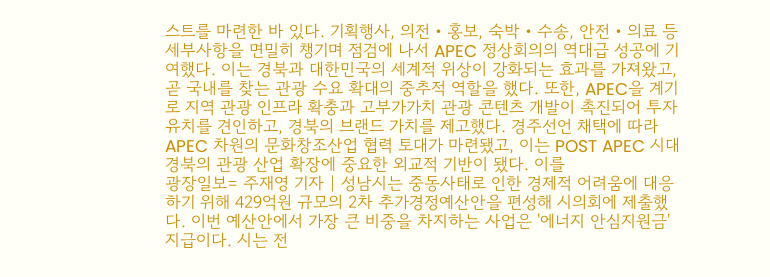스트를 마련한 바 있다. 기획행사, 의전・홍보, 숙박・수송, 안전・의료 등 세부사항을 면밀히 챙기며 점검에 나서 APEC 정상회의의 역대급 성공에 기여했다. 이는 경북과 대한민국의 세계적 위상이 강화되는 효과를 가져왔고, 곧 국내를 찾는 관광 수요 확대의 중추적 역할을 했다. 또한, APEC을 계기로 지역 관광 인프라 확충과 고부가가치 관광 콘텐츠 개발이 촉진되어 투자 유치를 견인하고, 경북의 브랜드 가치를 제고했다. 경주선언 채택에 따라 APEC 차원의 문화창조산업 협력 토대가 마련됐고, 이는 POST APEC 시대 경북의 관광 산업 확장에 중요한 외교적 기반이 됐다. 이를
광장일보= 주재영 기자 | 성남시는 중동사태로 인한 경제적 어려움에 대응하기 위해 429억원 규모의 2차 추가경정예산안을 편성해 시의회에 제출했다. 이번 예산안에서 가장 큰 비중을 차지하는 사업은 '에너지 안심지원금' 지급이다. 시는 전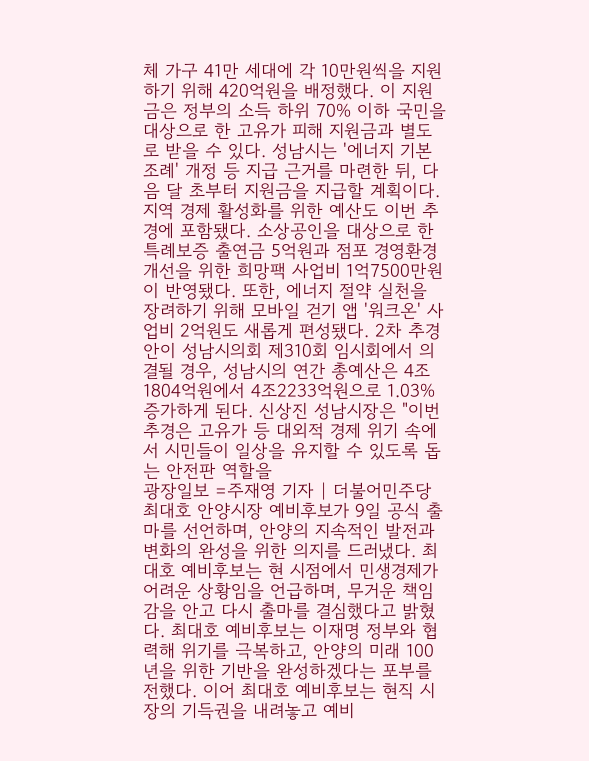체 가구 41만 세대에 각 10만원씩을 지원하기 위해 420억원을 배정했다. 이 지원금은 정부의 소득 하위 70% 이하 국민을 대상으로 한 고유가 피해 지원금과 별도로 받을 수 있다. 성남시는 '에너지 기본 조례' 개정 등 지급 근거를 마련한 뒤, 다음 달 초부터 지원금을 지급할 계획이다. 지역 경제 활성화를 위한 예산도 이번 추경에 포함됐다. 소상공인을 대상으로 한 특례보증 출연금 5억원과 점포 경영환경 개선을 위한 희망팩 사업비 1억7500만원이 반영됐다. 또한, 에너지 절약 실천을 장려하기 위해 모바일 걷기 앱 '워크온' 사업비 2억원도 새롭게 편성됐다. 2차 추경안이 성남시의회 제310회 임시회에서 의결될 경우, 성남시의 연간 총예산은 4조1804억원에서 4조2233억원으로 1.03% 증가하게 된다. 신상진 성남시장은 "이번 추경은 고유가 등 대외적 경제 위기 속에서 시민들이 일상을 유지할 수 있도록 돕는 안전판 역할을
광장일보 =주재영 기자 | 더불어민주당 최대호 안양시장 예비후보가 9일 공식 출마를 선언하며, 안양의 지속적인 발전과 변화의 완성을 위한 의지를 드러냈다. 최대호 예비후보는 현 시점에서 민생경제가 어려운 상황임을 언급하며, 무거운 책임감을 안고 다시 출마를 결심했다고 밝혔다. 최대호 예비후보는 이재명 정부와 협력해 위기를 극복하고, 안양의 미래 100년을 위한 기반을 완성하겠다는 포부를 전했다. 이어 최대호 예비후보는 현직 시장의 기득권을 내려놓고 예비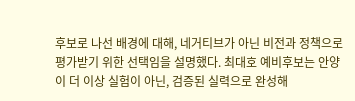후보로 나선 배경에 대해, 네거티브가 아닌 비전과 정책으로 평가받기 위한 선택임을 설명했다. 최대호 예비후보는 안양이 더 이상 실험이 아닌, 검증된 실력으로 완성해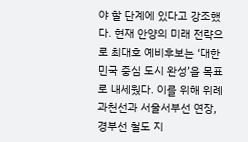야 할 단계에 있다고 강조했다. 현재 안양의 미래 전략으로 최대호 예비후보는 ‘대한민국 중심 도시 완성’을 목표로 내세웠다. 이를 위해 위례과천선과 서울서부선 연장, 경부선 철도 지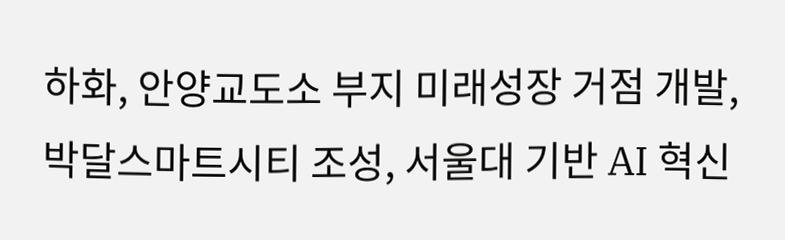하화, 안양교도소 부지 미래성장 거점 개발, 박달스마트시티 조성, 서울대 기반 AI 혁신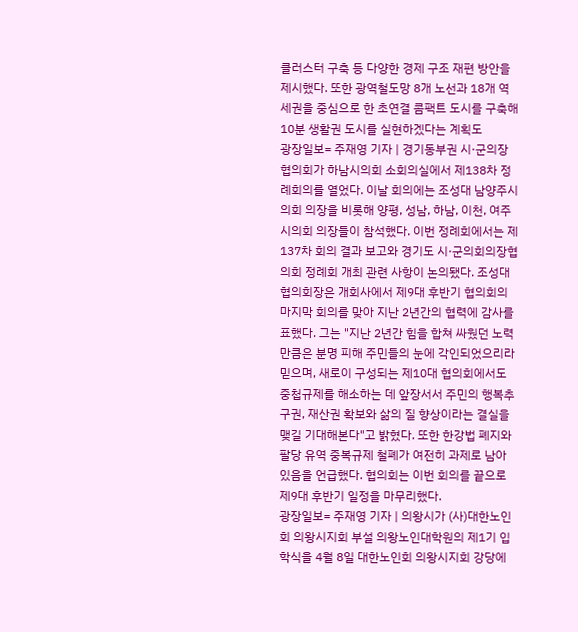클러스터 구축 등 다양한 경제 구조 재편 방안을 제시했다. 또한 광역철도망 8개 노선과 18개 역세권을 중심으로 한 초연결 콤팩트 도시를 구축해 10분 생활권 도시를 실현하겠다는 계획도
광장일보= 주재영 기자 | 경기동부권 시·군의장협의회가 하남시의회 소회의실에서 제138차 정례회의를 열었다. 이날 회의에는 조성대 남양주시의회 의장을 비롯해 양평, 성남, 하남, 이천, 여주시의회 의장들이 참석했다. 이번 정례회에서는 제137차 회의 결과 보고와 경기도 시·군의회의장협의회 정례회 개최 관련 사항이 논의됐다. 조성대 협의회장은 개회사에서 제9대 후반기 협의회의 마지막 회의를 맞아 지난 2년간의 협력에 감사를 표했다. 그는 "지난 2년간 힘을 합쳐 싸웠던 노력만큼은 분명 피해 주민들의 눈에 각인되었으리라 믿으며, 새로이 구성되는 제10대 협의회에서도 중첩규제를 해소하는 데 앞장서서 주민의 행복추구권, 재산권 확보와 삶의 질 향상이라는 결실을 맺길 기대해본다"고 밝혔다. 또한 한강법 폐지와 팔당 유역 중복규제 철폐가 여전히 과제로 남아 있음을 언급했다. 협의회는 이번 회의를 끝으로 제9대 후반기 일정을 마무리했다.
광장일보= 주재영 기자 | 의왕시가 (사)대한노인회 의왕시지회 부설 의왕노인대학원의 제1기 입학식을 4월 8일 대한노인회 의왕시지회 강당에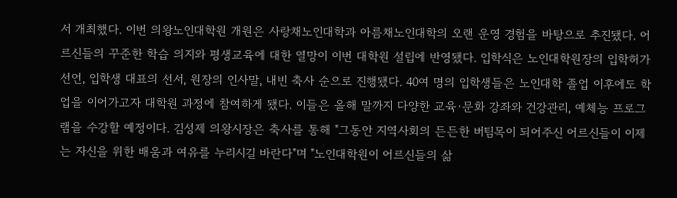서 개최했다. 이번 의왕노인대학원 개원은 사랑채노인대학과 아름채노인대학의 오랜 운영 경험을 바탕으로 추진됐다. 어르신들의 꾸준한 학습 의지와 평생교육에 대한 열망이 이번 대학원 설립에 반영됐다. 입학식은 노인대학원장의 입학허가 선언, 입학생 대표의 선서, 원장의 인사말, 내빈 축사 순으로 진행됐다. 40여 명의 입학생들은 노인대학 졸업 이후에도 학업을 이어가고자 대학원 과정에 참여하게 됐다. 이들은 올해 말까지 다양한 교육·문화 강좌와 건강관리, 예체능 프로그램을 수강할 예정이다. 김성제 의왕시장은 축사를 통해 "그동안 지역사회의 든든한 버팀목이 되어주신 어르신들이 이제는 자신을 위한 배움과 여유를 누리시길 바란다"며 "노인대학원이 어르신들의 삶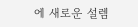에 새로운 설렘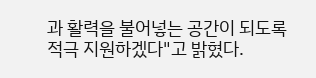과 활력을 불어넣는 공간이 되도록 적극 지원하겠다"고 밝혔다.